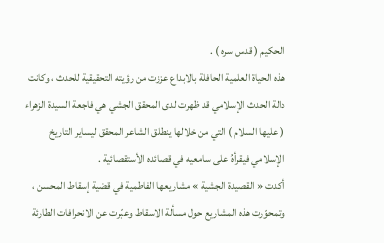الحكيم ( قدس سره ) .
هذه الحياة العلمية الحافلة بالابداع عززت من رؤيته التحقيقية للحدث ، وكانت دالة الحدث الإسلامي قد ظهرت لدى المحقق الجشي هي فاجعة السيدة الزهراء ( عليها السلام ) التي من خلالها ينطلق الشاعر المحقق ليساير التاريخ الإسلامي فيقرأهُ على سامعيه في قصائده الأستقصائية .
أكدت « القصيدة الجشية » مشاريعها الفاطمية في قضية إسقاط المحسن ، وتمحوّرت هذه المشاريع حول مسألة الاسقاط وعبّرت عن الانحرافات الطارئة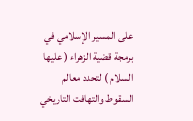على المسير الإسلامي في برمجة قضية الزهراء ( عليها السلام ) لتحدد معالم السقوط والتهافت التاريخي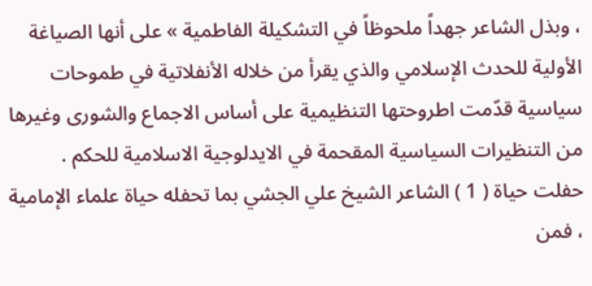، وبذل الشاعر جهداً ملحوظاً في التشكيلة الفاطمية » على أنها الصياغة الأولية للحدث الإسلامي والذي يقرأ من خلاله الأنفلاتية في طموحات سياسية قدّمت اطروحتها التنظيمية على أساس الاجماع والشورى وغيرها من التنظيرات السياسية المقحمة في الايدلوجية الاسلامية للحكم .
حفلت حياة ( 1 ) الشاعر الشيخ علي الجشي بما تحفله حياة علماء الإمامية ، فمن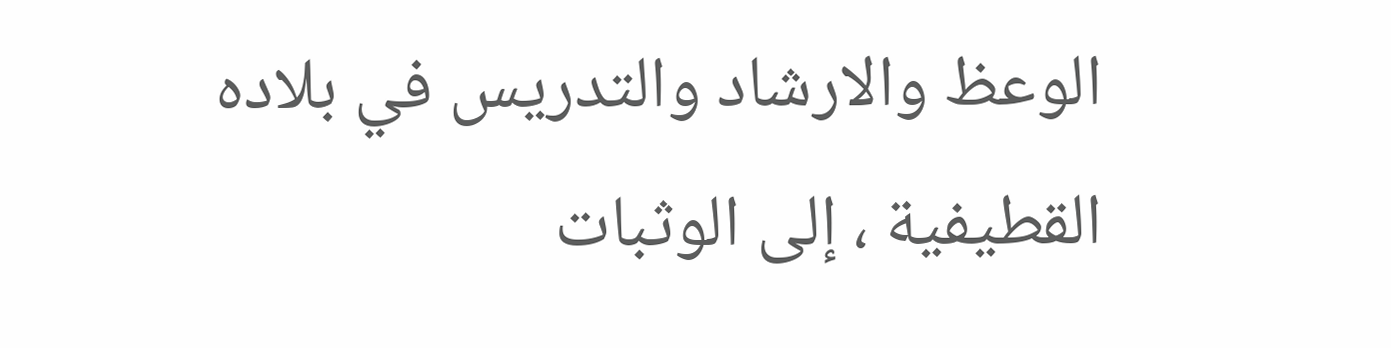الوعظ والارشاد والتدريس في بلاده القطيفية ، إلى الوثبات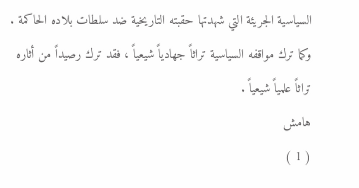السياسية الجريئة التي شهدتها حقبته التاريخية ضد سلطات بلاده الحاكمة .
وكما ترك مواقفه السياسية تراثاً جهادياً شيعياً ، فقد ترك رصيداً من أثاره تراثاً علمياً شيعياً .
هامش
( 1 )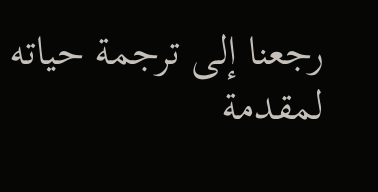رجعنا إلى ترجمة حياته لمقدمة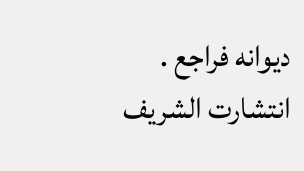ديوانه فراجع . انتشارت الشريف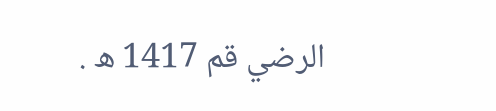الرضي قم 1417 ه .